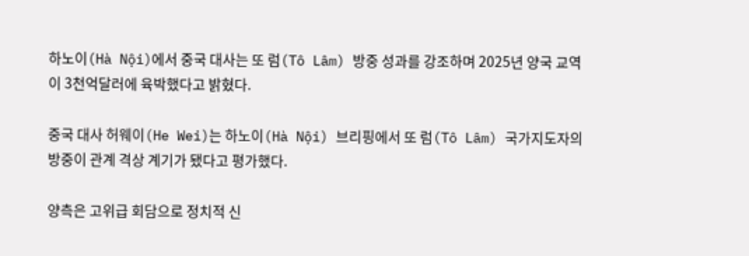하노이(Hà Nội)에서 중국 대사는 또 럼(Tô Lâm) 방중 성과를 강조하며 2025년 양국 교역이 3천억달러에 육박했다고 밝혔다.

중국 대사 허웨이(He Wei)는 하노이(Hà Nội) 브리핑에서 또 럼(Tô Lâm) 국가지도자의 방중이 관계 격상 계기가 됐다고 평가했다.

양측은 고위급 회담으로 정치적 신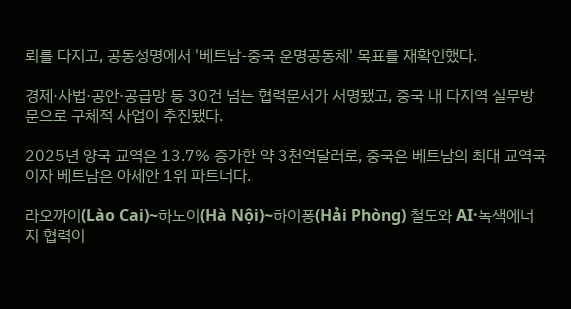뢰를 다지고, 공동성명에서 '베트남-중국 운명공동체' 목표를 재확인했다.

경제·사법·공안·공급망 등 30건 넘는 협력문서가 서명됐고, 중국 내 다지역 실무방문으로 구체적 사업이 추진됐다.

2025년 양국 교역은 13.7% 증가한 약 3천억달러로, 중국은 베트남의 최대 교역국이자 베트남은 아세안 1위 파트너다.

라오까이(Lào Cai)~하노이(Hà Nội)~하이퐁(Hải Phòng) 철도와 AI·녹색에너지 협력이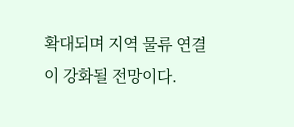확대되며 지역 물류 연결이 강화될 전망이다.